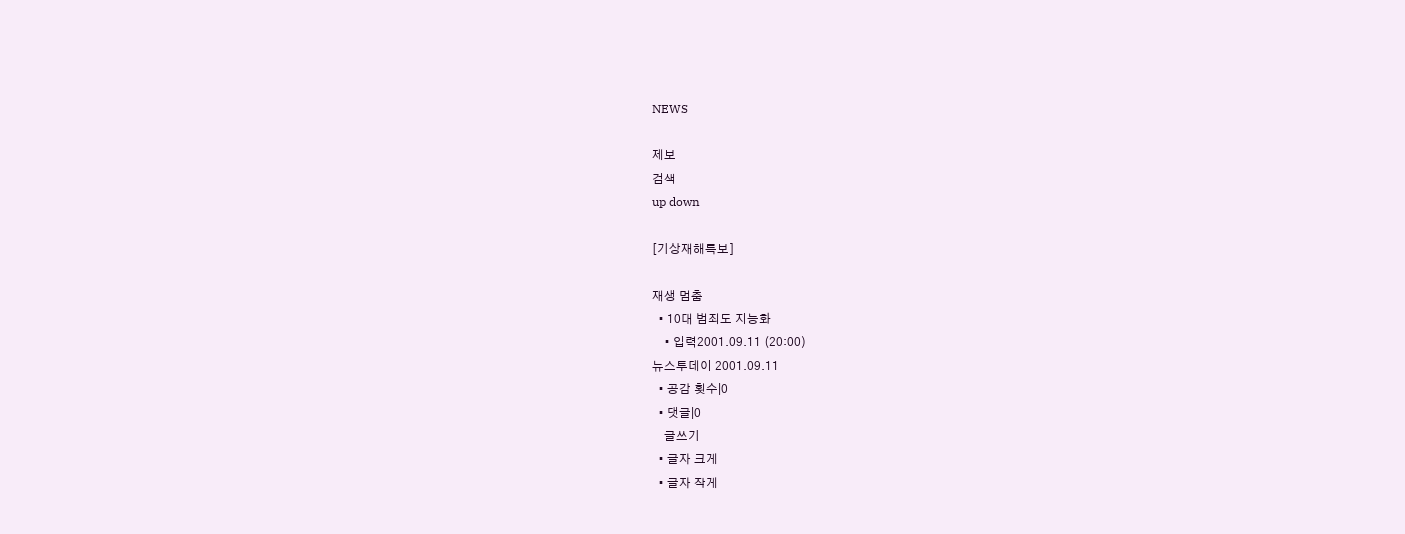NEWS

제보
검색
up down

[기상재해특보]

재생 멈춤
  • 10대 범죄도 지능화
    • 입력2001.09.11 (20:00)
뉴스투데이 2001.09.11
  • 공감 횟수|0
  • 댓글|0
    글쓰기
  • 글자 크게
  • 글자 작게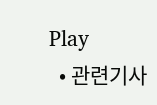Play
  • 관련기사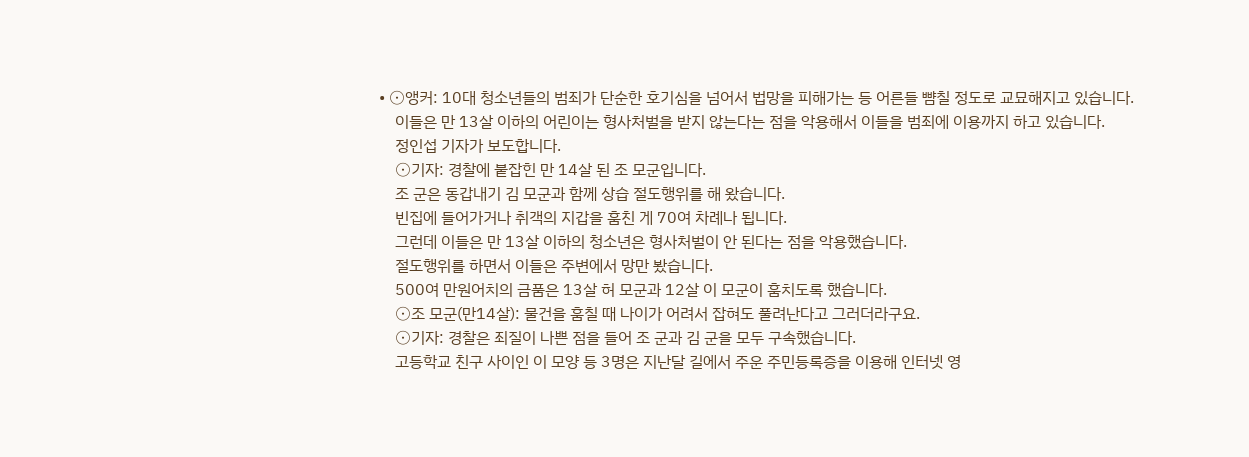• ⊙앵커: 10대 청소년들의 범죄가 단순한 호기심을 넘어서 법망을 피해가는 등 어른들 뺨칠 정도로 교묘해지고 있습니다.
    이들은 만 13살 이하의 어린이는 형사처벌을 받지 않는다는 점을 악용해서 이들을 범죄에 이용까지 하고 있습니다.
    정인섭 기자가 보도합니다.
    ⊙기자: 경찰에 붙잡힌 만 14살 된 조 모군입니다.
    조 군은 동갑내기 김 모군과 함께 상습 절도행위를 해 왔습니다.
    빈집에 들어가거나 취객의 지갑을 훔친 게 70여 차례나 됩니다.
    그런데 이들은 만 13살 이하의 청소년은 형사처벌이 안 된다는 점을 악용했습니다.
    절도행위를 하면서 이들은 주변에서 망만 봤습니다.
    500여 만원어치의 금품은 13살 허 모군과 12살 이 모군이 훔치도록 했습니다.
    ⊙조 모군(만14살): 물건을 훔칠 때 나이가 어려서 잡혀도 풀려난다고 그러더라구요.
    ⊙기자: 경찰은 죄질이 나쁜 점을 들어 조 군과 김 군을 모두 구속했습니다.
    고등학교 친구 사이인 이 모양 등 3명은 지난달 길에서 주운 주민등록증을 이용해 인터넷 영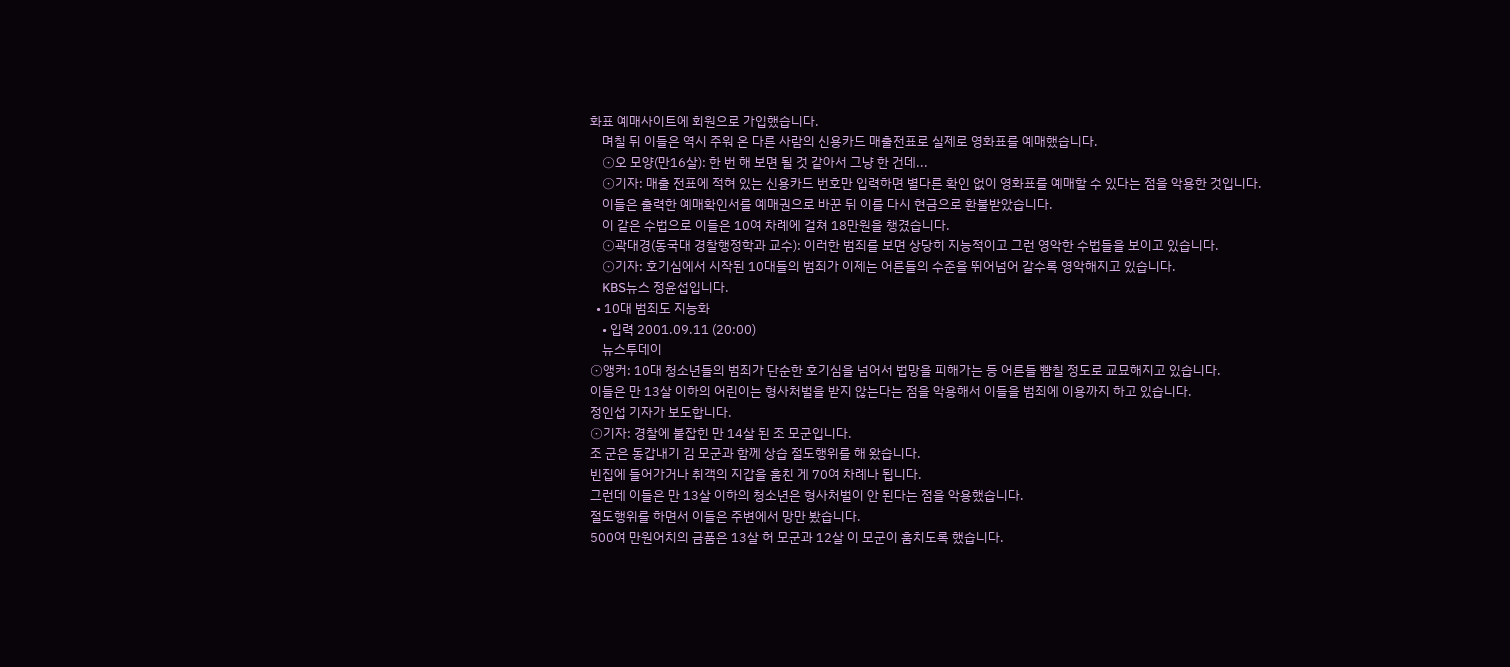화표 예매사이트에 회원으로 가입했습니다.
    며칠 뒤 이들은 역시 주워 온 다른 사람의 신용카드 매출전표로 실제로 영화표를 예매했습니다.
    ⊙오 모양(만16살): 한 번 해 보면 될 것 같아서 그냥 한 건데...
    ⊙기자: 매출 전표에 적혀 있는 신용카드 번호만 입력하면 별다른 확인 없이 영화표를 예매할 수 있다는 점을 악용한 것입니다.
    이들은 출력한 예매확인서를 예매권으로 바꾼 뒤 이를 다시 현금으로 환불받았습니다.
    이 같은 수법으로 이들은 10여 차례에 걸쳐 18만원을 챙겼습니다.
    ⊙곽대경(동국대 경찰행정학과 교수): 이러한 범죄를 보면 상당히 지능적이고 그런 영악한 수법들을 보이고 있습니다.
    ⊙기자: 호기심에서 시작된 10대들의 범죄가 이제는 어른들의 수준을 뛰어넘어 갈수록 영악해지고 있습니다.
    KBS뉴스 정윤섭입니다.
  • 10대 범죄도 지능화
    • 입력 2001.09.11 (20:00)
    뉴스투데이
⊙앵커: 10대 청소년들의 범죄가 단순한 호기심을 넘어서 법망을 피해가는 등 어른들 뺨칠 정도로 교묘해지고 있습니다.
이들은 만 13살 이하의 어린이는 형사처벌을 받지 않는다는 점을 악용해서 이들을 범죄에 이용까지 하고 있습니다.
정인섭 기자가 보도합니다.
⊙기자: 경찰에 붙잡힌 만 14살 된 조 모군입니다.
조 군은 동갑내기 김 모군과 함께 상습 절도행위를 해 왔습니다.
빈집에 들어가거나 취객의 지갑을 훔친 게 70여 차례나 됩니다.
그런데 이들은 만 13살 이하의 청소년은 형사처벌이 안 된다는 점을 악용했습니다.
절도행위를 하면서 이들은 주변에서 망만 봤습니다.
500여 만원어치의 금품은 13살 허 모군과 12살 이 모군이 훔치도록 했습니다.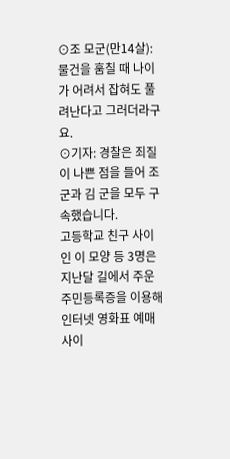⊙조 모군(만14살): 물건을 훔칠 때 나이가 어려서 잡혀도 풀려난다고 그러더라구요.
⊙기자: 경찰은 죄질이 나쁜 점을 들어 조 군과 김 군을 모두 구속했습니다.
고등학교 친구 사이인 이 모양 등 3명은 지난달 길에서 주운 주민등록증을 이용해 인터넷 영화표 예매사이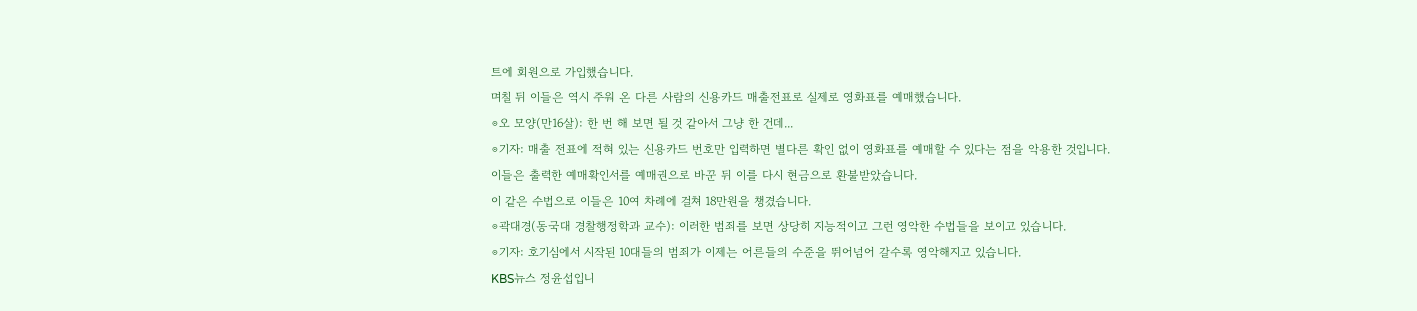트에 회원으로 가입했습니다.
며칠 뒤 이들은 역시 주워 온 다른 사람의 신용카드 매출전표로 실제로 영화표를 예매했습니다.
⊙오 모양(만16살): 한 번 해 보면 될 것 같아서 그냥 한 건데...
⊙기자: 매출 전표에 적혀 있는 신용카드 번호만 입력하면 별다른 확인 없이 영화표를 예매할 수 있다는 점을 악용한 것입니다.
이들은 출력한 예매확인서를 예매권으로 바꾼 뒤 이를 다시 현금으로 환불받았습니다.
이 같은 수법으로 이들은 10여 차례에 걸쳐 18만원을 챙겼습니다.
⊙곽대경(동국대 경찰행정학과 교수): 이러한 범죄를 보면 상당히 지능적이고 그런 영악한 수법들을 보이고 있습니다.
⊙기자: 호기심에서 시작된 10대들의 범죄가 이제는 어른들의 수준을 뛰어넘어 갈수록 영악해지고 있습니다.
KBS뉴스 정윤섭입니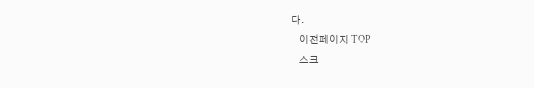다.
    이전페이지 TOP
    스크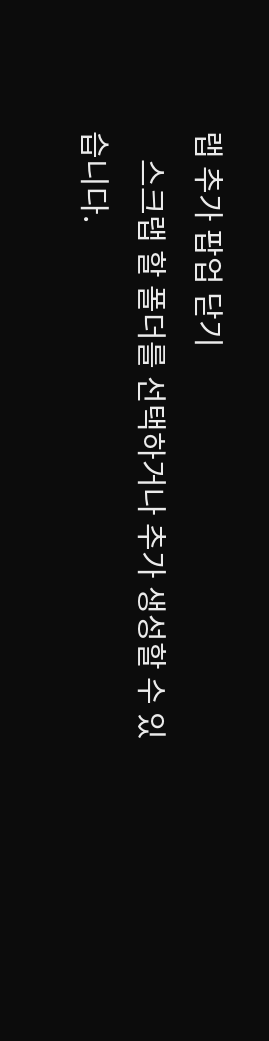랩 추가 팝업 닫기
    스크랩 할 폴더를 선택하거나 추가 생성할 수 있습니다.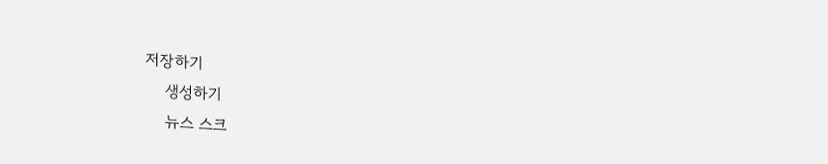저장하기
    생성하기
    뉴스 스크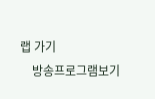랩 가기
    방송프로그램보기